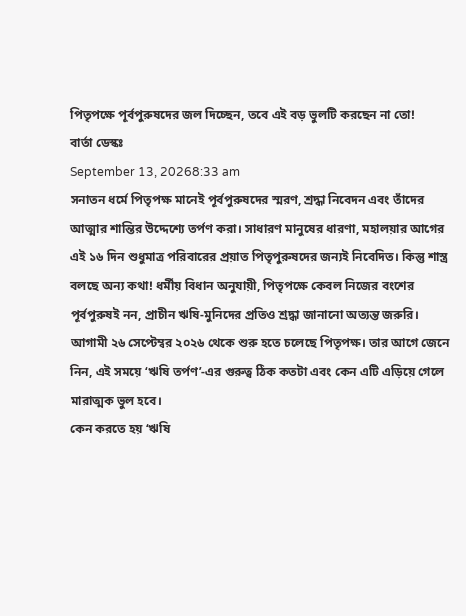পিতৃপক্ষে পূর্বপুরুষদের জল দিচ্ছেন, তবে এই বড় ভুলটি করছেন না তো!
বার্তা ডেস্কঃ
September 13, 20268:33 am
সনাতন ধর্মে পিতৃপক্ষ মানেই পূর্বপুরুষদের স্মরণ, শ্রদ্ধা নিবেদন এবং তাঁদের আত্মার শান্তির উদ্দেশ্যে তর্পণ করা। সাধারণ মানুষের ধারণা, মহালয়ার আগের এই ১৬ দিন শুধুমাত্র পরিবারের প্রয়াত পিতৃপুরুষদের জন্যই নিবেদিত। কিন্তু শাস্ত্র বলছে অন্য কথা! ধর্মীয় বিধান অনুযায়ী, পিতৃপক্ষে কেবল নিজের বংশের পূর্বপুরুষই নন, প্রাচীন ঋষি-মুনিদের প্রতিও শ্রদ্ধা জানানো অত্যন্ত জরুরি।
আগামী ২৬ সেপ্টেম্বর ২০২৬ থেকে শুরু হতে চলেছে পিতৃপক্ষ। তার আগে জেনে নিন, এই সময়ে ‘ঋষি তর্পণ’-এর গুরুত্ব ঠিক কতটা এবং কেন এটি এড়িয়ে গেলে মারাত্মক ভুল হবে।
কেন করতে হয় ‘ঋষি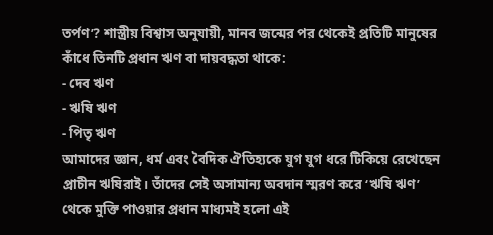তর্পণ’? শাস্ত্রীয় বিশ্বাস অনুযায়ী, মানব জন্মের পর থেকেই প্রতিটি মানুষের কাঁধে তিনটি প্রধান ঋণ বা দায়বদ্ধতা থাকে:
- দেব ঋণ
- ঋষি ঋণ
- পিতৃ ঋণ
আমাদের জ্ঞান, ধর্ম এবং বৈদিক ঐতিহ্যকে যুগ যুগ ধরে টিকিয়ে রেখেছেন প্রাচীন ঋষিরাই। তাঁদের সেই অসামান্য অবদান স্মরণ করে ‘ঋষি ঋণ’ থেকে মুক্তি পাওয়ার প্রধান মাধ্যমই হলো এই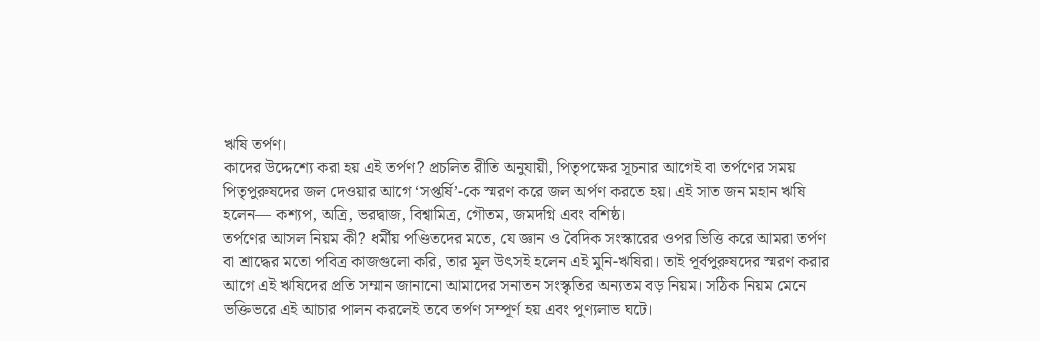ঋষি তর্পণ।
কাদের উদ্দেশ্যে করা হয় এই তর্পণ? প্রচলিত রীতি অনুযায়ী, পিতৃপক্ষের সূচনার আগেই বা তর্পণের সময় পিতৃপুরুষদের জল দেওয়ার আগে ‘সপ্তর্ষি’-কে স্মরণ করে জল অর্পণ করতে হয়। এই সাত জন মহান ঋষি হলেন— কশ্যপ, অত্রি, ভরদ্বাজ, বিশ্বামিত্র, গৌতম, জমদগ্নি এবং বশিষ্ঠ।
তর্পণের আসল নিয়ম কী? ধর্মীয় পণ্ডিতদের মতে, যে জ্ঞান ও বৈদিক সংস্কারের ওপর ভিত্তি করে আমরা তর্পণ বা শ্রাদ্ধের মতো পবিত্র কাজগুলো করি, তার মূল উৎসই হলেন এই মুনি-ঋষিরা। তাই পূর্বপুরুষদের স্মরণ করার আগে এই ঋষিদের প্রতি সম্মান জানানো আমাদের সনাতন সংস্কৃতির অন্যতম বড় নিয়ম। সঠিক নিয়ম মেনে ভক্তিভরে এই আচার পালন করলেই তবে তর্পণ সম্পূর্ণ হয় এবং পুণ্যলাভ ঘটে।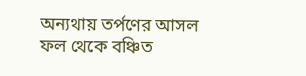অন্যথায় তর্পণের আসল ফল থেকে বঞ্চিত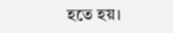হতে হয়।